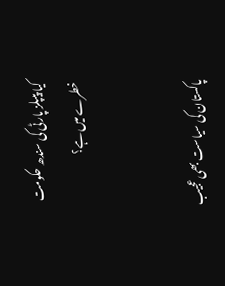کیا پیپلز پارٹی کی سندھ حکومت خطرے میں ہے؟


پاکستان کی سیاست بھی عجیب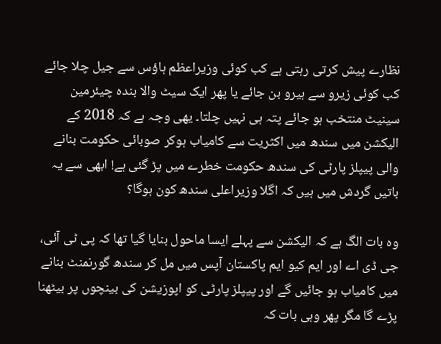نظارے پیش کرتی رہتی ہے کب کوئی وزیراعظم ہاؤس سے جیل چلا جائے کب کوئی زیرو سے ہیرو بن جائے یا پھر ایک سیٹ والا بندہ چیئرمین سینیٹ منتخب ہو جائے پتہ ہی نہیں چلتا۔ یھی وجہ ہے کہ 2018 کے الیکشن میں سندھ میں اکثریت سے کامیاب ہوکر صوبائی حکومت بنانے والی پیپلز پارٹی کی سندھ حکومت خطرے میں پڑ گئی ہے! ابھی سے یہ باتیں گردش میں ہیں کہ اگلا وزیراعلی سندھ کون ہوگا؟

وہ بات الگ ہے کہ الیکشن سے پہلے ایسا ماحول بنایا گیا تھا کہ پی ٹی آئی، جی ڈی اے اور ایم کیو ایم پاکستان آپس میں مل کر سندھ گورنمنٹ بنانے میں کامیاب ہو جائیں گے اور پیپلز پارٹی کو اپوزیشن کی بینچوں پر بیٹھنا پڑے گا مگر پھر وہی بات کہ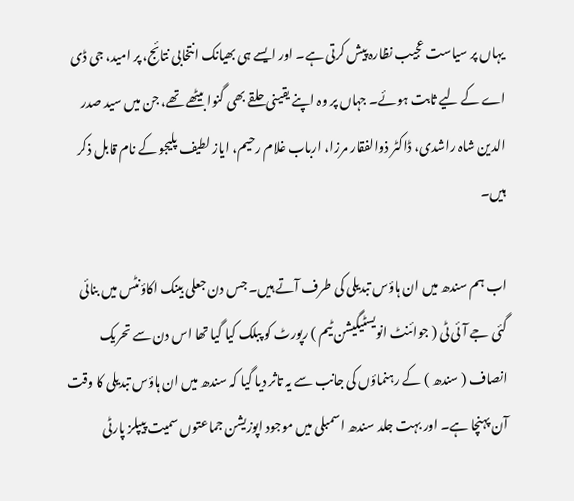یہاں پر سیاست عجیب نظارہ پیش کرتی ہے۔ اور ایسے ہی بھیانک انتخابی نتائج، پر امید، جی ڈی اے کے لیے ثابت ہوئے۔ جہاں پر وہ اپنے یقینی حلقے بھی گنوا بیٹھے تھے، جن میں سید صدر الدین شاہ راشدی، ڈاکٹر ذوالفقار مرزا، ارباب غلام رحیم، ایاز لطیف پلیجو کے نام قابل ذکر ہیں۔

اب ہم سندھ میں ان ہاؤس تبدیلی کی طرف آتے ہیں۔ جس دن جعلی بینک اکاؤنٹس میں بنائی گئی جے آئی ٹی ( جوائنٹ انویسٹیگیشن ٹیم ) رپورٹ کو پبلک کیا گیا تھا اس دن سے تحریک انصاف ( سندھ ) کے رہنماؤں کی جانب سے یہ تاثر دیا گیا کہ سندھ میں ان ہاؤس تبدیلی کا وقت آن پہنچا ہے۔ اور بہت جلد سندھ اسمبلی میں موجود اپوزیشن جماعتوں سمیت پیپلز پارٹی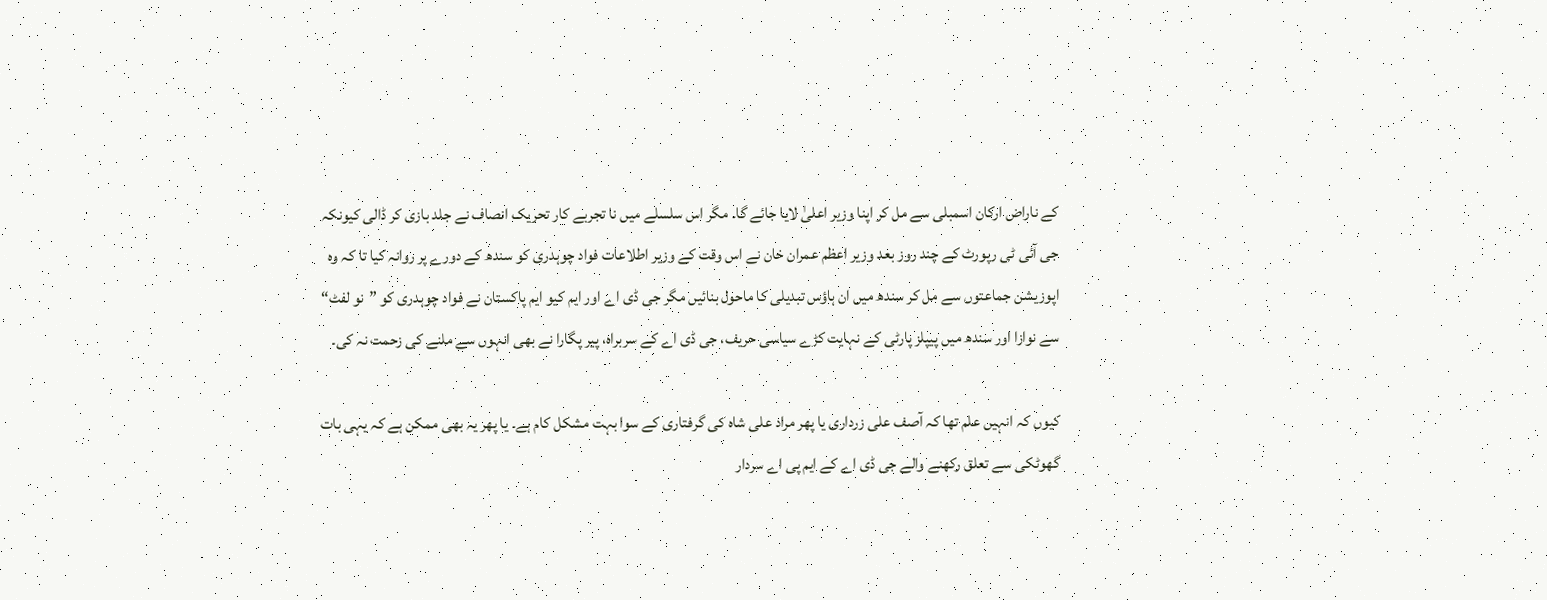کے ناراض ارکان اسمبلی سے مل کر اپنا وزیر اعلیٰ لایا جائے گا۔ مگر اس سلسلے میں نا تجربے کار تحریک انصاف نے جلد بازی کر ڈالی کیونکہ جی آئی ٹی رپورٹ کے چند روز بعد وزیر اعظم عمران خان نے اس وقت کے وزیر اطلاعات فواد چوہدری کو سندھ کے دورے پر روانہ کیا تا کہ وہ اپوزیشن جماعتوں سے مل کر سندھ میں ان ہاؤس تبدیلی کا ماحول بنائیں مگر جی ڈی اے اور ایم کیو ایم پاکستان نے فواد چوہدری کو ”نو لفٹ“ سے نوازا اور سندھ میں پیپلز پارٹی کے نہایت کڑے سیاسی حریف، جی ڈی اے کے سربراہ، پیر پگارا نے بھی انہوں سے ملنے کی زحمت نہ کی۔

کیوں کہ انہیں علم تھا کہ آصف علی زرداری یا پھر مراد علی شاہ کی گرفتاری کے سوا بہت مشکل کام ہے۔ یا پھر یہ بھی ممکن ہے کہ یہی بات گھوٹکی سے تعلق رکھنے والے جی ڈی اے کے ایم پی اے سردار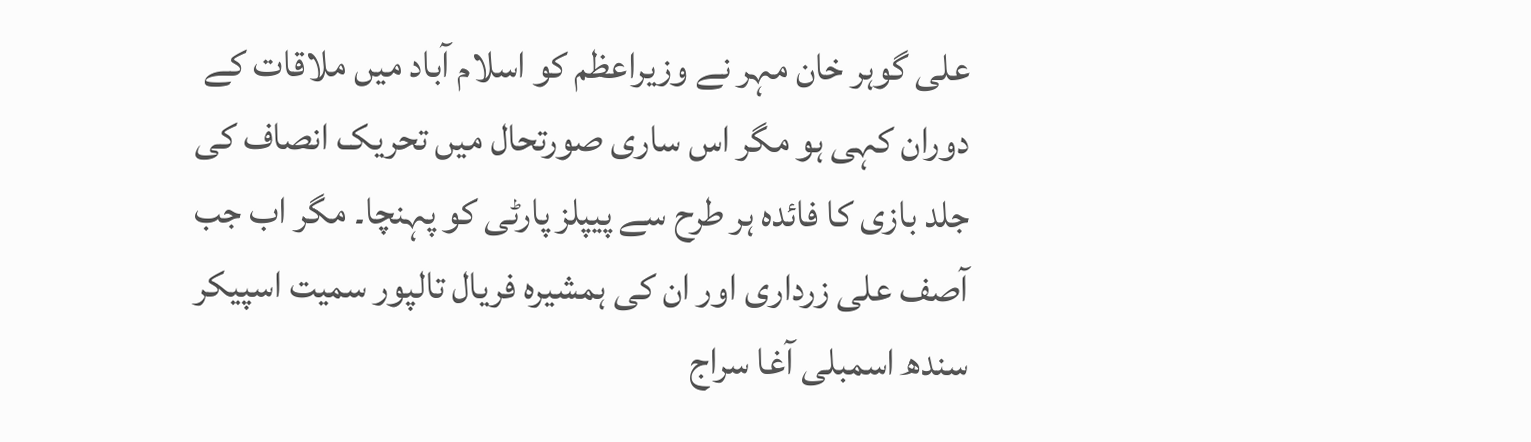علی گوہر خان مہر نے وزیراعظم کو اسلام آباد میں ملاقات کے دوران کہی ہو مگر اس ساری صورتحال میں تحریک انصاف کی جلد بازی کا فائدہ ہر طرح سے پیپلز پارٹی کو پہنچا۔ مگر اب جب آصف علی زرداری اور ان کی ہمشیرہ فریال تالپور سمیت اسپیکر سندھ اسمبلی آغا سراج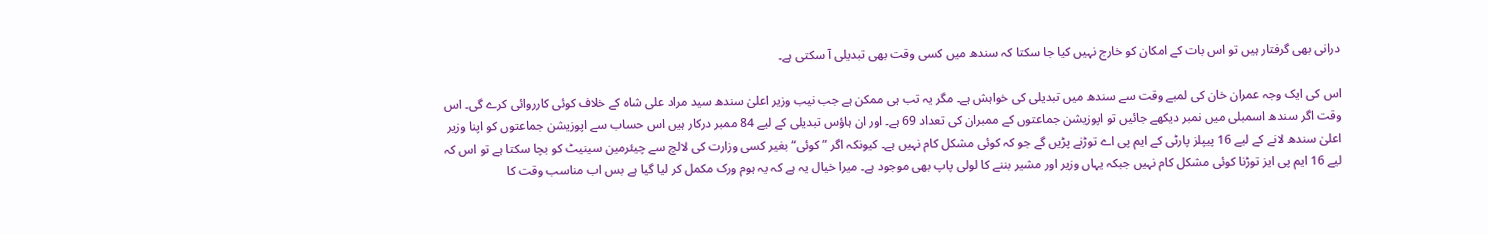درانی بھی گرفتار ہیں تو اس بات کے امکان کو خارج نہیں کیا جا سکتا کہ سندھ میں کسی وقت بھی تبدیلی آ سکتی ہے۔

اس کی ایک وجہ عمران خان کی لمبے وقت سے سندھ میں تبدیلی کی خواہش ہے۔ مگر یہ تب ہی ممکن ہے جب نیب وزیر اعلیٰ سندھ سید مراد علی شاہ کے خلاف کوئی کارروائی کرے گی۔ اس وقت اگر سندھ اسمبلی میں نمبر دیکھے جائیں تو اپوزیشن جماعتوں کے ممبران کی تعداد 69 ہے۔ اور ان ہاؤس تبدیلی کے لیے 84 ممبر درکار ہیں اس حساب سے اپوزیشن جماعتوں کو اپنا وزیر اعلیٰ سندھ لانے کے لیے 16 پیپلز پارٹی کے ایم پی اے توڑنے پڑیں گے جو کہ کوئی مشکل کام نہیں ہے۔ کیونکہ اگر ”کوئی“ بغیر کسی وزارت کی لالچ سے چیئرمین سینیٹ کو بچا سکتا ہے تو اس کہ لیے 16 ایم پی ایز توڑنا کوئی مشکل کام نہیں جبکہ یہاں وزیر اور مشیر بننے کا لولی پاپ بھی موجود ہے۔ میرا خیال یہ ہے کہ یہ ہوم ورک مکمل کر لیا گیا ہے بس اب مناسب وقت کا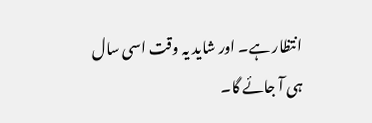انتظار ہے۔ اور شاید یہ وقت اسی سال ہی آ جائے گا۔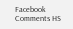Facebook Comments HS